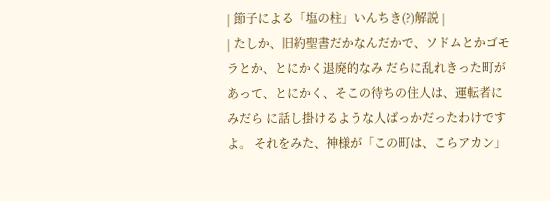| 節子による「塩の柱」いんちき(?)解説 |
| たしか、旧約聖書だかなんだかで、ソドムとかゴモラとか、とにかく退廃的なみ だらに乱れきった町があって、とにかく、そこの待ちの住人は、運転者にみだら に話し掛けるような人ばっかだったわけですよ。 それをみた、神様が「この町は、こらアカン」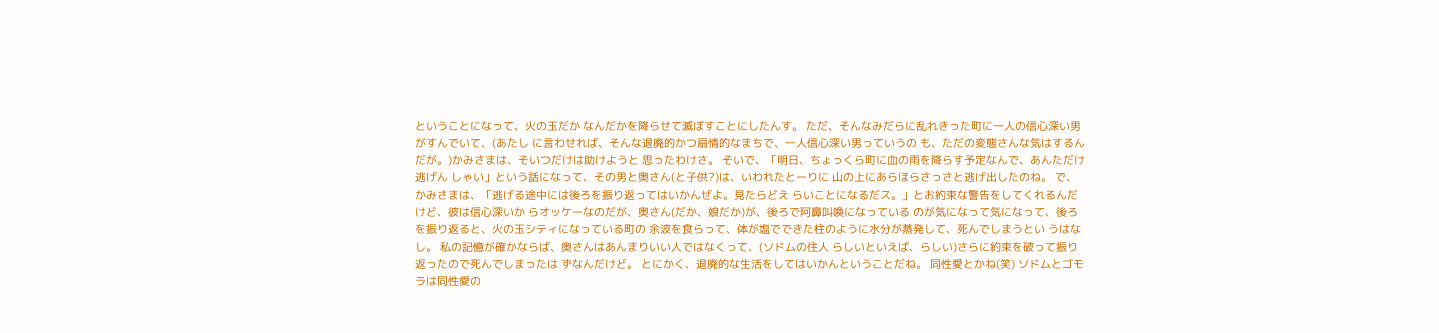ということになって、火の玉だか なんだかを降らせて滅ぼすことにしたんす。 ただ、そんなみだらに乱れきった町に一人の信心深い男がすんでいて、(あたし に言わせれば、そんな退廃的かつ扇情的なまちで、一人信心深い男っていうの も、ただの変態さんな気はするんだが。)かみさまは、そいつだけは助けようと 思ったわけさ。 そいで、「明日、ちょっくら町に血の雨を降らす予定なんで、あんただけ逃げん しゃい」という話になって、その男と奥さん(と子供?)は、いわれたとーりに 山の上にあらほらさっさと逃げ出したのね。 で、かみさまは、「逃げる途中には後ろを振り返ってはいかんぜよ。見たらどえ らいことになるだス。」とお約束な警告をしてくれるんだけど、彼は信心深いか らオッケーなのだが、奥さん(だか、娘だか)が、後ろで阿鼻叫喚になっている のが気になって気になって、後ろを振り返ると、火の玉シティになっている町の 余波を食らって、体が塩でできた柱のように水分が蒸発して、死んでしまうとい うはなし。 私の記憶が確かならば、奥さんはあんまりいい人ではなくって、(ソドムの住人 らしいといえば、らしい)さらに約束を破って振り返ったので死んでしまったは ずなんだけど。 とにかく、退廃的な生活をしてはいかんということだね。 同性愛とかね(笑) ソドムとゴモラは同性愛の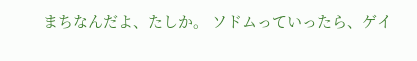まちなんだよ、たしか。 ソドムっていったら、ゲイ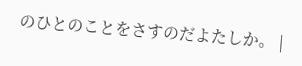のひとのことをさすのだよたしか。 |